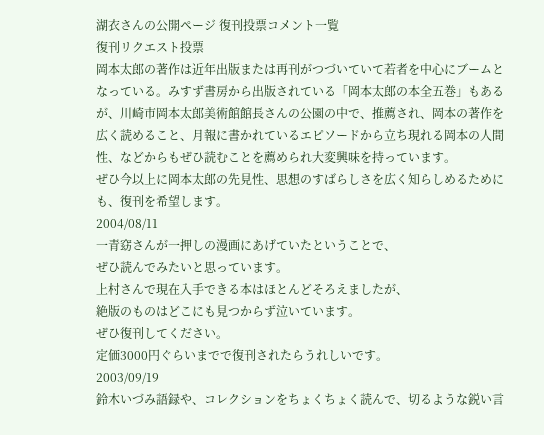湖衣さんの公開ページ 復刊投票コメント一覧
復刊リクエスト投票
岡本太郎の著作は近年出版または再刊がつづいていて若者を中心にブームとなっている。みすず書房から出版されている「岡本太郎の本全五巻」もあるが、川崎市岡本太郎美術館館長さんの公園の中で、推薦され、岡本の著作を広く読めること、月報に書かれているエピソードから立ち現れる岡本の人間性、などからもぜひ読むことを薦められ大変興味を持っています。
ぜひ今以上に岡本太郎の先見性、思想のすばらしさを広く知らしめるためにも、復刊を希望します。
2004/08/11
一青窈さんが一押しの漫画にあげていたということで、
ぜひ読んでみたいと思っています。
上村さんで現在入手できる本はほとんどそろえましたが、
絶版のものはどこにも見つからず泣いています。
ぜひ復刊してください。
定価3000円ぐらいまでで復刊されたらうれしいです。
2003/09/19
鈴木いづみ語録や、コレクションをちょくちょく読んで、切るような鋭い言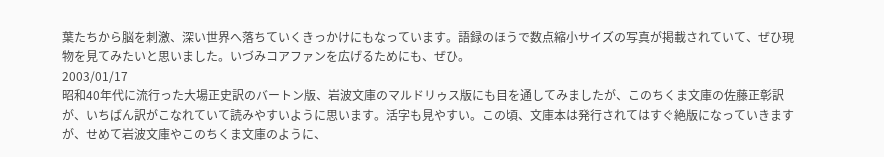葉たちから脳を刺激、深い世界へ落ちていくきっかけにもなっています。語録のほうで数点縮小サイズの写真が掲載されていて、ぜひ現物を見てみたいと思いました。いづみコアファンを広げるためにも、ぜひ。
2003/01/17
昭和40年代に流行った大場正史訳のバートン版、岩波文庫のマルドリゥス版にも目を通してみましたが、このちくま文庫の佐藤正彰訳が、いちばん訳がこなれていて読みやすいように思います。活字も見やすい。この頃、文庫本は発行されてはすぐ絶版になっていきますが、せめて岩波文庫やこのちくま文庫のように、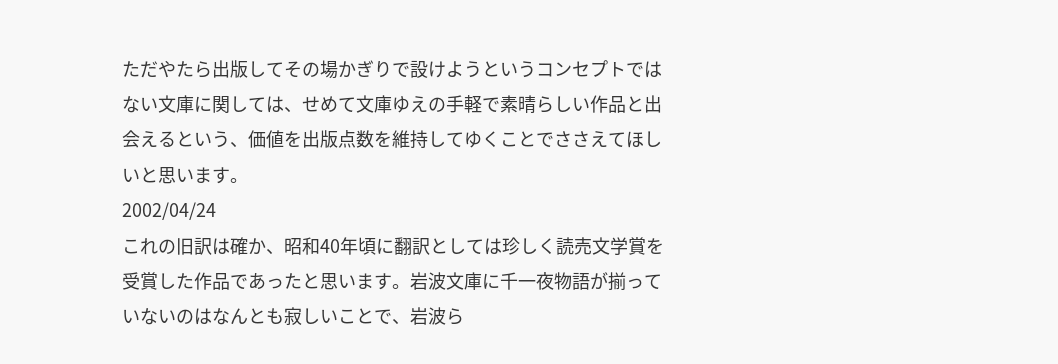ただやたら出版してその場かぎりで設けようというコンセプトではない文庫に関しては、せめて文庫ゆえの手軽で素晴らしい作品と出会えるという、価値を出版点数を維持してゆくことでささえてほしいと思います。
2002/04/24
これの旧訳は確か、昭和40年頃に翻訳としては珍しく読売文学賞を受賞した作品であったと思います。岩波文庫に千一夜物語が揃っていないのはなんとも寂しいことで、岩波ら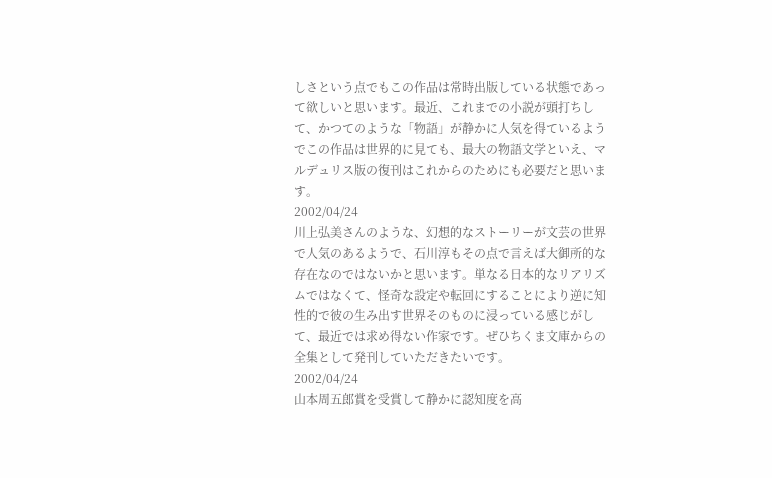しさという点でもこの作品は常時出版している状態であって欲しいと思います。最近、これまでの小説が頭打ちして、かつてのような「物語」が静かに人気を得ているようでこの作品は世界的に見ても、最大の物語文学といえ、マルデュリス版の復刊はこれからのためにも必要だと思います。
2002/04/24
川上弘美さんのような、幻想的なストーリーが文芸の世界で人気のあるようで、石川淳もその点で言えば大御所的な存在なのではないかと思います。単なる日本的なリアリズムではなくて、怪奇な設定や転回にすることにより逆に知性的で彼の生み出す世界そのものに浸っている感じがして、最近では求め得ない作家です。ぜひちくま文庫からの全集として発刊していただきたいです。
2002/04/24
山本周五郎賞を受賞して静かに認知度を高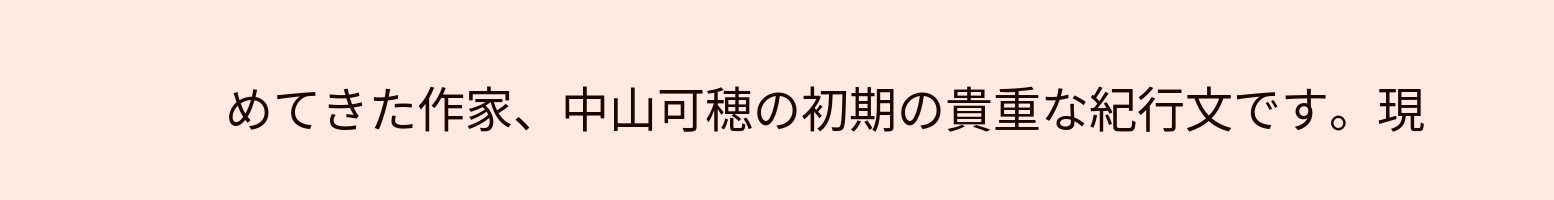めてきた作家、中山可穂の初期の貴重な紀行文です。現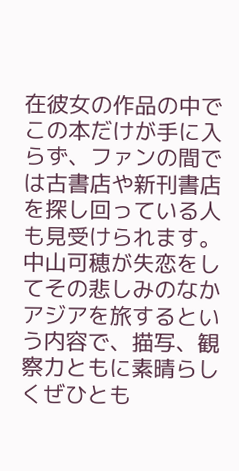在彼女の作品の中でこの本だけが手に入らず、ファンの間では古書店や新刊書店を探し回っている人も見受けられます。中山可穂が失恋をしてその悲しみのなかアジアを旅するという内容で、描写、観察力ともに素晴らしくぜひとも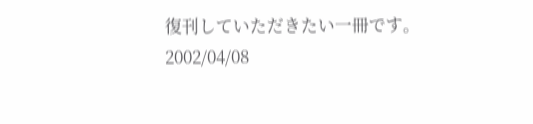復刊していただきたい一冊です。
2002/04/08